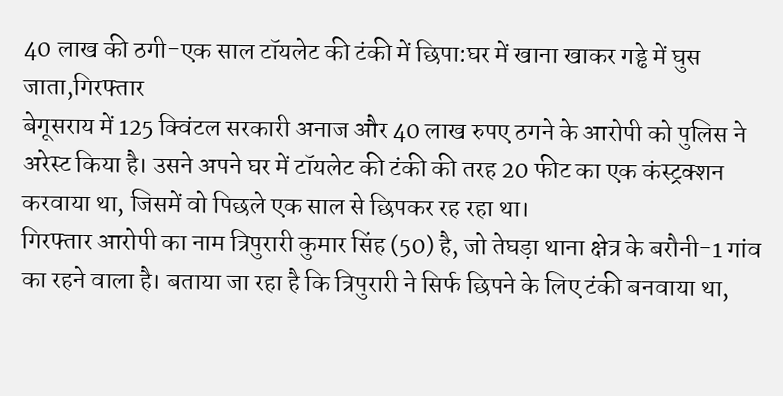40 लाख की ठगी-एक साल टॉयलेट की टंकी में छिपा:घर में खाना खाकर गड्ढे में घुस जाता,गिरफ्तार
बेगूसराय में 125 क्विंटल सरकारी अनाज और 40 लाख रुपए ठगने के आरोपी को पुलिस ने अरेस्ट किया है। उसने अपने घर में टॉयलेट की टंकी की तरह 20 फीट का एक कंस्ट्रक्शन करवाया था, जिसमें वो पिछले एक साल से छिपकर रह रहा था।
गिरफ्तार आरोपी का नाम त्रिपुरारी कुमार सिंह (50) है, जो तेघड़ा थाना क्षेत्र के बरौनी-1 गांव का रहने वाला है। बताया जा रहा है कि त्रिपुरारी ने सिर्फ छिपने के लिए टंकी बनवाया था,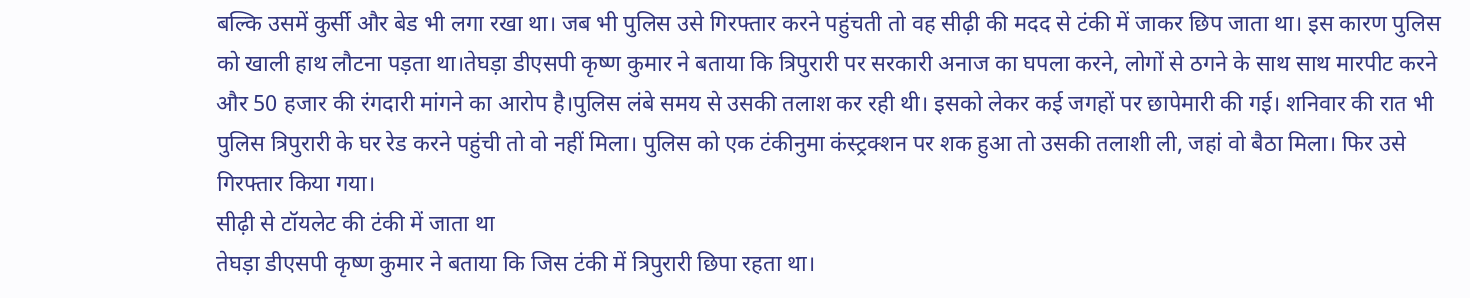बल्कि उसमें कुर्सी और बेड भी लगा रखा था। जब भी पुलिस उसे गिरफ्तार करने पहुंचती तो वह सीढ़ी की मदद से टंकी में जाकर छिप जाता था। इस कारण पुलिस को खाली हाथ लौटना पड़ता था।तेघड़ा डीएसपी कृष्ण कुमार ने बताया कि त्रिपुरारी पर सरकारी अनाज का घपला करने, लोगों से ठगने के साथ साथ मारपीट करने और 50 हजार की रंगदारी मांगने का आरोप है।पुलिस लंबे समय से उसकी तलाश कर रही थी। इसको लेकर कई जगहों पर छापेमारी की गई। शनिवार की रात भी पुलिस त्रिपुरारी के घर रेड करने पहुंची तो वो नहीं मिला। पुलिस को एक टंकीनुमा कंस्ट्रक्शन पर शक हुआ तो उसकी तलाशी ली, जहां वो बैठा मिला। फिर उसे गिरफ्तार किया गया।
सीढ़ी से टॉयलेट की टंकी में जाता था
तेघड़ा डीएसपी कृष्ण कुमार ने बताया कि जिस टंकी में त्रिपुरारी छिपा रहता था।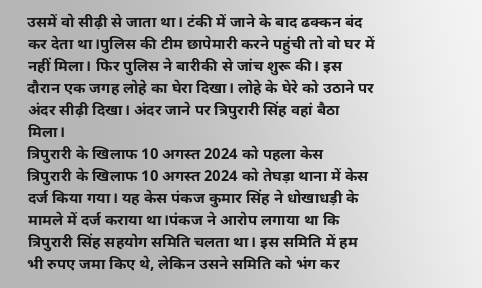उसमें वो सीढ़ी से जाता था। टंकी में जाने के बाद ढक्कन बंद कर देता था।पुलिस की टीम छापेमारी करने पहुंची तो वो घर में नहीं मिला। फिर पुलिस ने बारीकी से जांच शुरू की। इस दौरान एक जगह लोहे का घेरा दिखा। लोहे के घेरे को उठाने पर अंदर सीढ़ी दिखा। अंदर जाने पर त्रिपुरारी सिंह वहां बैठा मिला।
त्रिपुरारी के खिलाफ 10 अगस्त 2024 को पहला केस
त्रिपुरारी के खिलाफ 10 अगस्त 2024 को तेघड़ा थाना में केस दर्ज किया गया। यह केस पंकज कुमार सिंह ने धोखाधड़ी के मामले में दर्ज कराया था।पंकज ने आरोप लगाया था कि त्रिपुरारी सिंह सहयोग समिति चलता था। इस समिति में हम भी रुपए जमा किए थे, लेकिन उसने समिति को भंग कर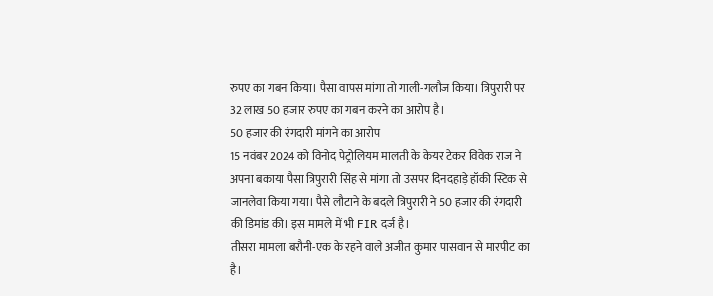रुपए का गबन किया। पैसा वापस मांगा तो गाली-गलौज किया। त्रिपुरारी पर 32 लाख 50 हजार रुपए का गबन करने का आरोप है।
50 हजार की रंगदारी मांगने का आरोप
15 नवंबर 2024 को विनोद पेट्रोलियम मालती के केयर टेकर विवेक राज ने अपना बकाया पैसा त्रिपुरारी सिंह से मांगा तो उसपर दिनदहाड़े हॉकी स्टिक से जानलेवा किया गया। पैसे लौटाने के बदले त्रिपुरारी ने 50 हजार की रंगदारी की डिमांड की। इस मामले में भी FIR दर्ज है।
तीसरा मामला बरौनी-एक के रहने वाले अजीत कुमार पासवान से मारपीट का है।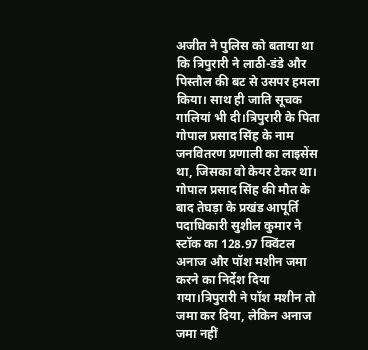अजीत ने पुलिस को बताया था कि त्रिपुरारी ने लाठी-डंडे और पिस्तौल की बट से उसपर हमला किया। साथ ही जाति सूचक गालियां भी दी।त्रिपुरारी के पिता गोपाल प्रसाद सिंह के नाम जनवितरण प्रणाली का लाइसेंस था, जिसका वो केयर टेकर था। गोपाल प्रसाद सिंह की मौत के बाद तेघड़ा के प्रखंड आपूर्ति पदाधिकारी सुशील कुमार ने स्टॉक का 128.97 क्विंटल अनाज और पॉश मशीन जमा करने का निर्देश दिया गया।त्रिपुरारी ने पॉश मशीन तो जमा कर दिया, लेकिन अनाज जमा नहीं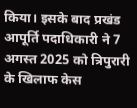किया। इसके बाद प्रखंड आपूर्ति पदाधिकारी ने 7 अगस्त 2025 को त्रिपुरारी के खिलाफ केस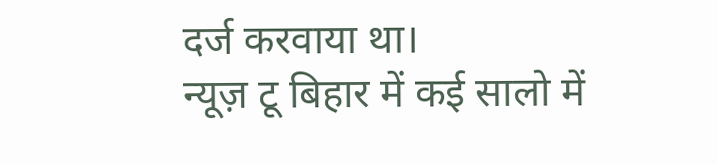दर्ज करवाया था।
न्यूज़ टू बिहार में कई सालो में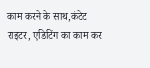काम करने के साथ,कंटेट राइटर, एडिटिंग का काम कर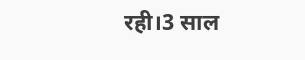रही।3 साल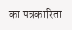का पत्रकारिता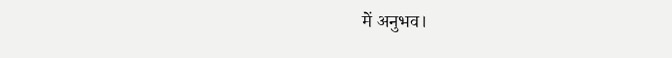में अनुभव।